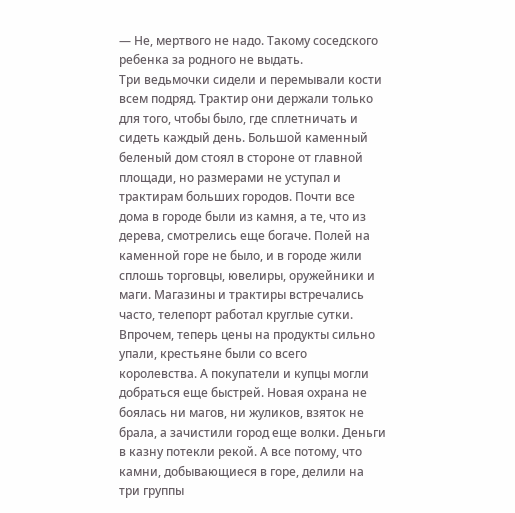— Не, мертвого не надо. Такому соседского ребенка за родного не выдать.
Три ведьмочки сидели и перемывали кости всем подряд. Трактир они держали только для того, чтобы было, где сплетничать и сидеть каждый день. Большой каменный беленый дом стоял в стороне от главной площади, но размерами не уступал и трактирам больших городов. Почти все дома в городе были из камня, а те, что из дерева, смотрелись еще богаче. Полей на каменной горе не было, и в городе жили сплошь торговцы, ювелиры, оружейники и маги. Магазины и трактиры встречались часто, телепорт работал круглые сутки. Впрочем, теперь цены на продукты сильно упали, крестьяне были со всего королевства. А покупатели и купцы могли добраться еще быстрей. Новая охрана не боялась ни магов, ни жуликов, взяток не брала, а зачистили город еще волки. Деньги в казну потекли рекой. А все потому, что камни, добывающиеся в горе, делили на три группы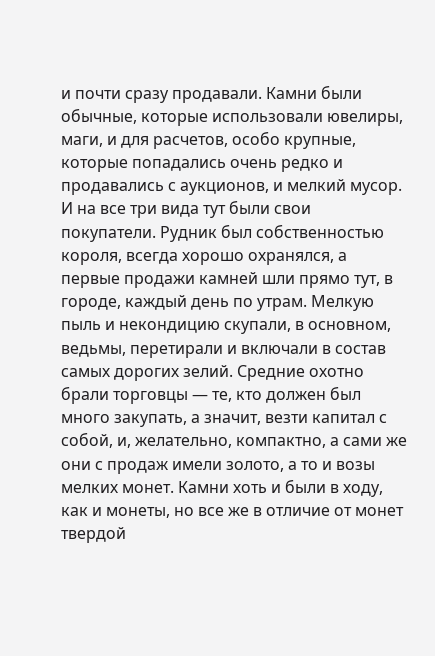и почти сразу продавали. Камни были обычные, которые использовали ювелиры, маги, и для расчетов, особо крупные, которые попадались очень редко и продавались с аукционов, и мелкий мусор. И на все три вида тут были свои покупатели. Рудник был собственностью короля, всегда хорошо охранялся, а первые продажи камней шли прямо тут, в городе, каждый день по утрам. Мелкую пыль и некондицию скупали, в основном, ведьмы, перетирали и включали в состав самых дорогих зелий. Средние охотно брали торговцы — те, кто должен был много закупать, а значит, везти капитал с собой, и, желательно, компактно, а сами же они с продаж имели золото, а то и возы мелких монет. Камни хоть и были в ходу, как и монеты, но все же в отличие от монет твердой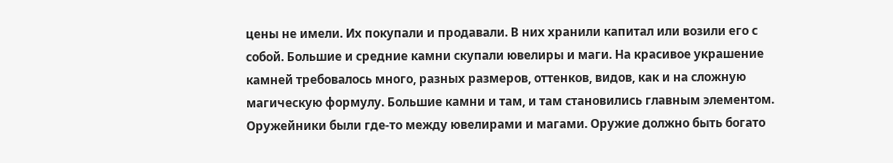цены не имели. Их покупали и продавали. В них хранили капитал или возили его с собой. Большие и средние камни скупали ювелиры и маги. На красивое украшение камней требовалось много, разных размеров, оттенков, видов, как и на сложную магическую формулу. Большие камни и там, и там становились главным элементом. Оружейники были где-то между ювелирами и магами. Оружие должно быть богато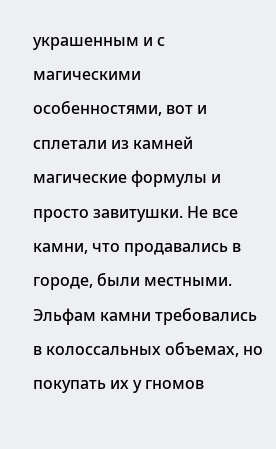украшенным и с магическими особенностями, вот и сплетали из камней магические формулы и просто завитушки. Не все камни, что продавались в городе, были местными. Эльфам камни требовались в колоссальных объемах, но покупать их у гномов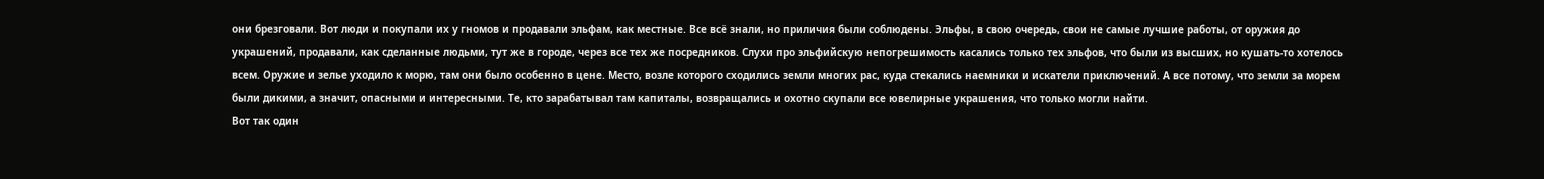они брезговали. Вот люди и покупали их у гномов и продавали эльфам, как местные. Все всё знали, но приличия были соблюдены. Эльфы, в свою очередь, свои не самые лучшие работы, от оружия до украшений, продавали, как сделанные людьми, тут же в городе, через все тех же посредников. Слухи про эльфийскую непогрешимость касались только тех эльфов, что были из высших, но кушать-то хотелось всем. Оружие и зелье уходило к морю, там они было особенно в цене. Место, возле которого сходились земли многих рас, куда стекались наемники и искатели приключений. А все потому, что земли за морем были дикими, а значит, опасными и интересными. Те, кто зарабатывал там капиталы, возвращались и охотно скупали все ювелирные украшения, что только могли найти.
Вот так один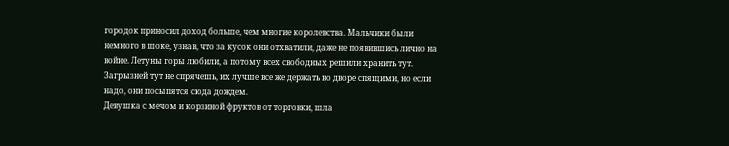городок приносил доход больше, чем многие королевства. Мальчики были немного в шоке, узнав, что за кусок они отхватили, даже не появившись лично на войне. Летуны горы любили, а потому всех свободных решили хранить тут. Загрызней тут не спрячешь, их лучше все же держать во дворе спящими, но если надо, они посыпятся сюда дождем.
Девушка с мечом и корзиной фруктов от торговки, шла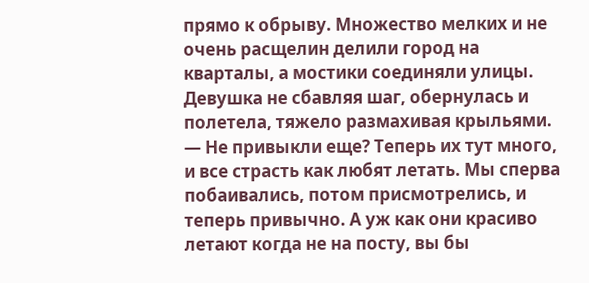прямо к обрыву. Множество мелких и не очень расщелин делили город на кварталы, а мостики соединяли улицы. Девушка не сбавляя шаг, обернулась и полетела, тяжело размахивая крыльями.
— Не привыкли еще? Теперь их тут много, и все страсть как любят летать. Мы сперва побаивались, потом присмотрелись, и теперь привычно. А уж как они красиво летают когда не на посту, вы бы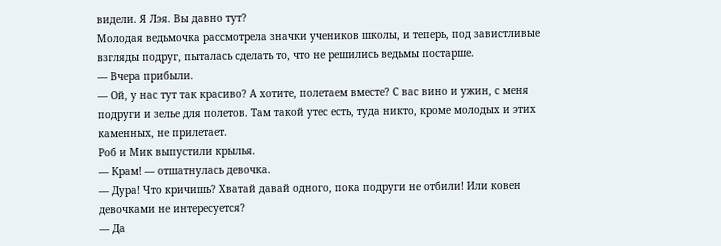видели. Я Лэя. Вы давно тут?
Молодая ведьмочка рассмотрела значки учеников школы, и теперь, под завистливые взгляды подруг, пыталась сделать то, что не решились ведьмы постарше.
— Вчера прибыли.
— Ой, у нас тут так красиво? А хотите, полетаем вместе? С вас вино и ужин, с меня подруги и зелье для полетов. Там такой утес есть, туда никто, кроме молодых и этих каменных, не прилетает.
Роб и Мик выпустили крылья.
— Крам! — отшатнулась девочка.
— Дура! Что кричишь? Хватай давай одного, пока подруги не отбили! Или ковен девочками не интересуется?
— Да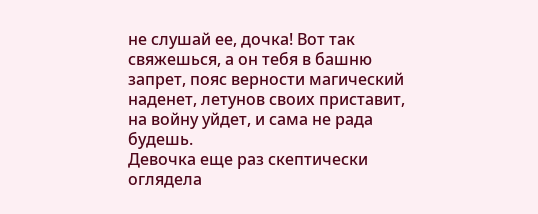не слушай ее, дочка! Вот так свяжешься, а он тебя в башню запрет, пояс верности магический наденет, летунов своих приставит, на войну уйдет, и сама не рада будешь.
Девочка еще раз скептически оглядела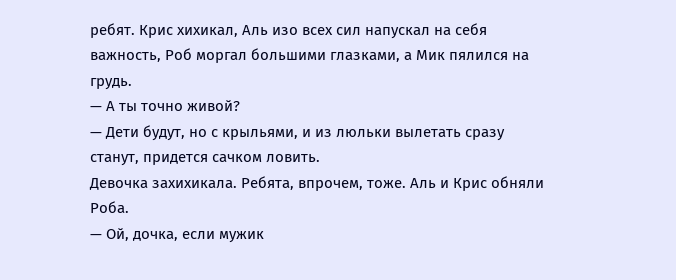ребят. Крис хихикал, Аль изо всех сил напускал на себя важность, Роб моргал большими глазками, а Мик пялился на грудь.
— А ты точно живой?
— Дети будут, но с крыльями, и из люльки вылетать сразу станут, придется сачком ловить.
Девочка захихикала. Ребята, впрочем, тоже. Аль и Крис обняли Роба.
— Ой, дочка, если мужик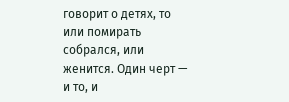говорит о детях, то или помирать собрался, или женится. Один черт — и то, и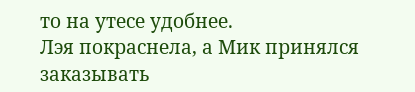то на утесе удобнее.
Лэя покраснела, а Мик принялся заказывать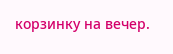корзинку на вечер.